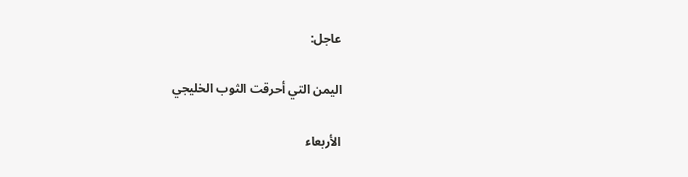عاجل:

اليمن التي أحرقت الثوب الخليجي

الأربعاء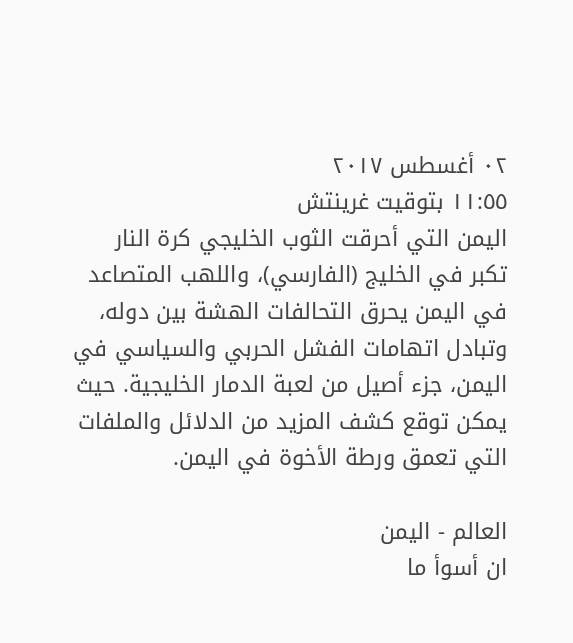٠٢ أغسطس ٢٠١٧
١١:٥٥ بتوقيت غرينتش
اليمن التي أحرقت الثوب الخليجي كرة النار تكبر في الخليج (الفارسي)، واللهب المتصاعد في اليمن يحرق التحالفات الهشة بين دوله، وتبادل اتهامات الفشل الحربي والسياسي في اليمن، جزء أصيل من لعبة الدمار الخليجية. حيث يمكن توقع كشف المزيد من الدلائل والملفات التي تعمق ورطة الأخوة في اليمن.

العالم - اليمن
ان أسوأ ما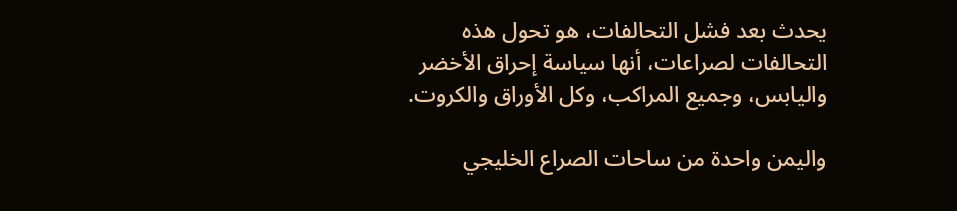يحدث بعد فشل التحالفات، هو تحول هذه التحالفات لصراعات، أنها سياسة إحراق الأخضر واليابس، وجميع المراكب، وكل الأوراق والكروت.

واليمن واحدة من ساحات الصراع الخليجي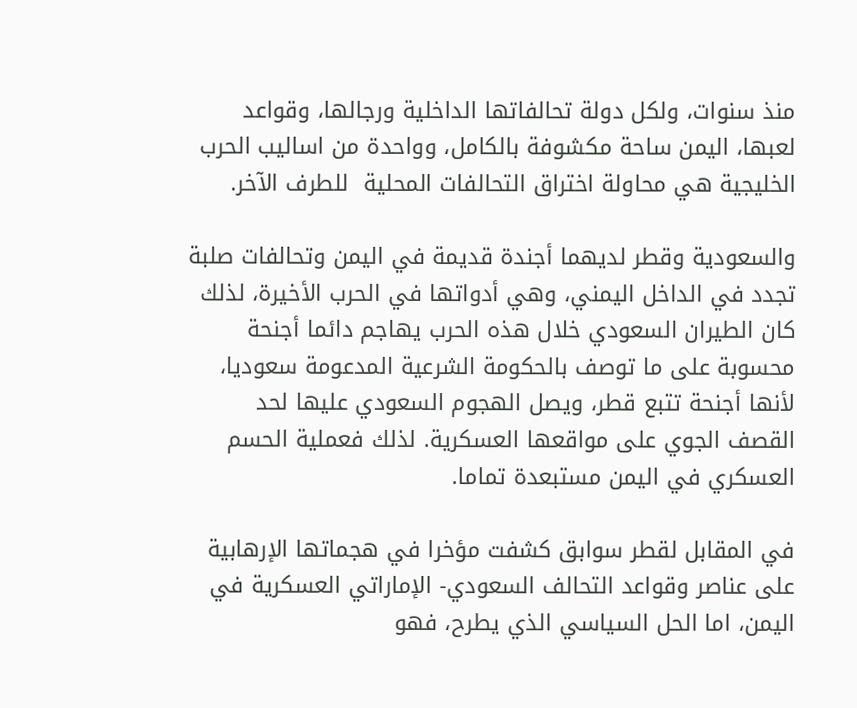منذ سنوات، ولكل دولة تحالفاتها الداخلية ورجالها، وقواعد لعبها، اليمن ساحة مكشوفة بالكامل، وواحدة من اساليب الحرب الخليجية هي محاولة اختراق التحالفات المحلية  للطرف الآخر.

والسعودية وقطر لديهما أجندة قديمة في اليمن وتحالفات صلبة تجدد في الداخل اليمني، وهي أدواتها في الحرب الأخيرة، لذلك كان الطيران السعودي خلال هذه الحرب يهاجم دائما أجنحة محسوبة على ما توصف بالحكومة الشرعية المدعومة سعوديا، لأنها أجنحة تتبع قطر، ويصل الهجوم السعودي عليها لحد القصف الجوي على مواقعها العسكرية. لذلك فعملية الحسم العسكري في اليمن مستبعدة تماما.

في المقابل لقطر سوابق كشفت مؤخرا في هجماتها الإرهابية على عناصر وقواعد التحالف السعودي- الإماراتي العسكرية في اليمن، اما الحل السياسي الذي يطرح، فهو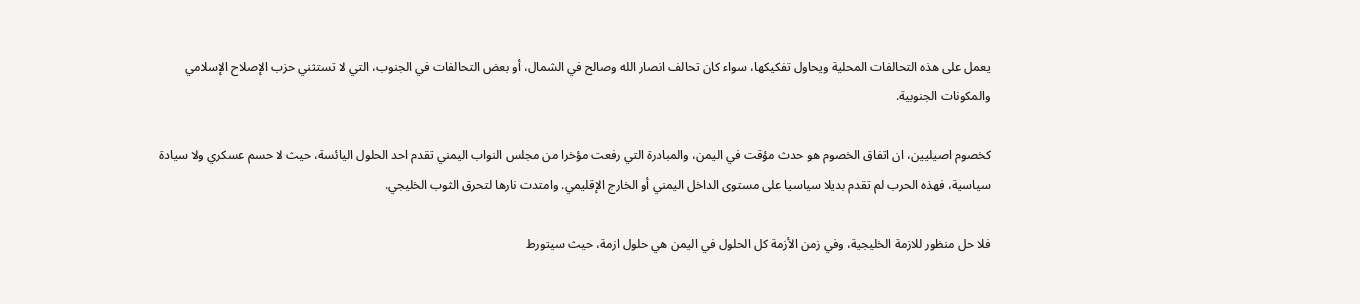يعمل على هذه التحالفات المحلية ويحاول تفكيكها، سواء كان تحالف انصار الله وصالح في الشمال، أو بعض التحالفات في الجنوب، التي لا تستثني حزب الإصلاح الإسلامي والمكونات الجنوبية.

كخصوم اصيليين، ان اتفاق الخصوم هو حدث مؤقت في اليمن، والمبادرة التي رفعت مؤخرا من مجلس النواب اليمني تقدم احد الحلول اليائسة، حيث لا حسم عسكري ولا سيادة سياسية، فهذه الحرب لم تقدم بديلا سياسيا على مستوى الداخل اليمني أو الخارج الإقليمي. وامتدت نارها لتحرق الثوب الخليجي.

فلا حل منظور للازمة الخليجية، وفي زمن الأزمة كل الحلول في اليمن هي حلول ازمة، حيث سيتورط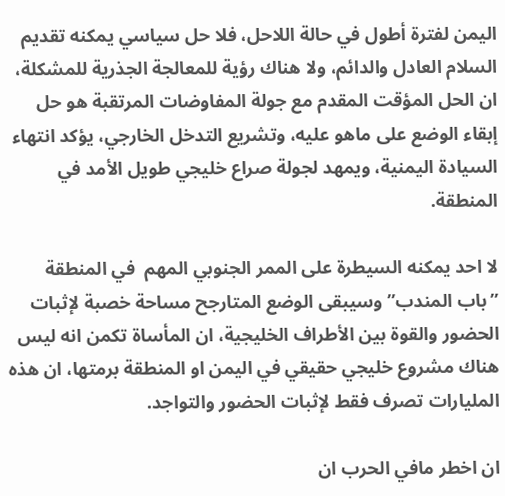اليمن لفترة أطول في حالة اللاحل، فلا حل سياسي يمكنه تقديم السلام العادل والدائم، ولا هناك رؤية للمعالجة الجذرية للمشكلة، ان الحل المؤقت المقدم مع جولة المفاوضات المرتقبة هو حل إبقاء الوضع على ماهو عليه، وتشريع التدخل الخارجي، يؤكد انتهاء السيادة اليمنية، ويمهد لجولة صراع خليجي طويل الأمد في المنطقة.

لا احد يمكنه السيطرة على الممر الجنوبي المهم  في المنطقة ”باب المندب” وسيبقى الوضع المتارجح مساحة خصبة لإثبات الحضور والقوة بين الأطراف الخليجية، ان المأساة تكمن انه ليس هناك مشروع خليجي حقيقي في اليمن او المنطقة برمتها، ان هذه المليارات تصرف فقط لإثبات الحضور والتواجد.

ان اخطر مافي الحرب ان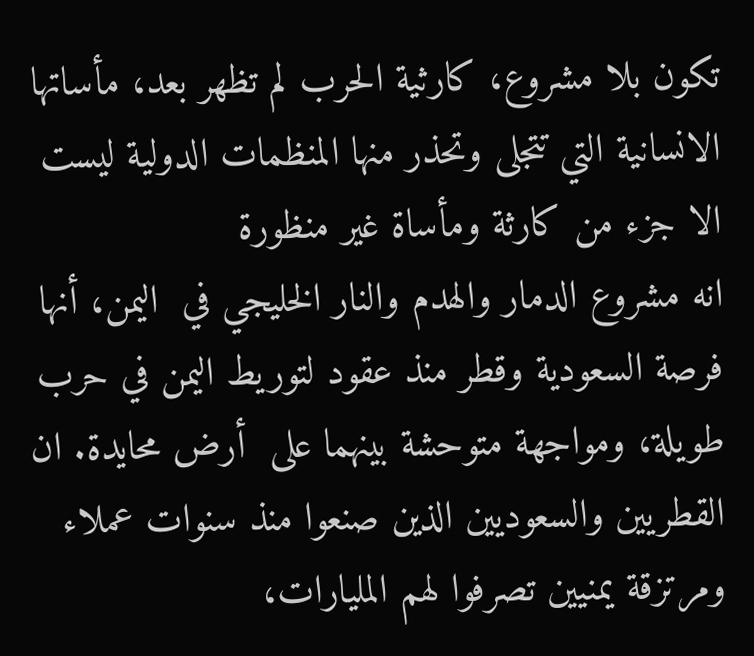تكون بلا مشروع، كارثية الحرب لم تظهر بعد، مأساتها الانسانية التي تتجلى وتحذر منها المنظمات الدولية ليست الا جزء من كارثة ومأساة غير منظورة
انه مشروع الدمار والهدم والنار الخليجي في  اليمن، أنها فرصة السعودية وقطر منذ عقود لتوريط اليمن في حرب طويلة، ومواجهة متوحشة بينهما على  أرض محايدة. ان القطريين والسعوديين الذين صنعوا منذ سنوات عملاء ومرتزقة يمنيين تصرفوا لهم المليارات،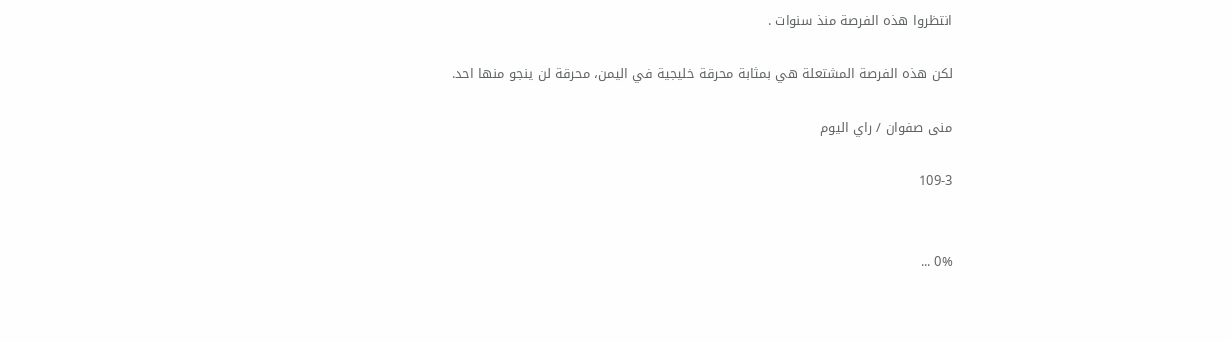انتظروا هذه الفرصة منذ سنوات .

لكن هذه الفرصة المشتعلة هي بمثابة محرقة خليجية في اليمن، محرقة لن ينجو منها احد.

منى صفوان / راي اليوم

109-3


0% ...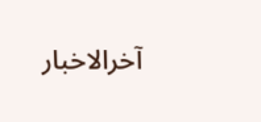آخرالاخبار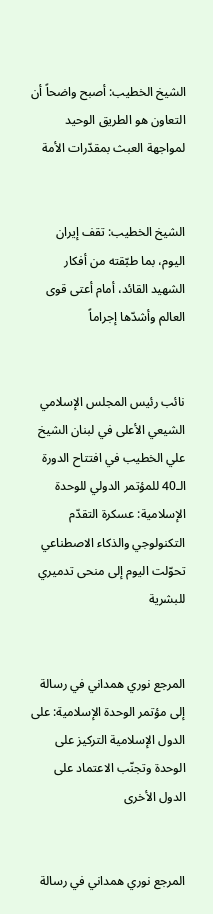الشيخ الخطيب: أصبح واضحاً أن التعاون هو الطريق الوحيد لمواجهة العبث بمقدّرات الأمة


الشيخ الخطيب: تقف إيران اليوم، بما طبّقته من أفكار الشهيد القائد، أمام أعتى قوى العالم وأشدّها إجراماً


نائب رئيس المجلس الإسلامي الشيعي الأعلى في لبنان الشيخ علي الخطيب في افتتاح الدورة الـ40 للمؤتمر الدولي للوحدة الإسلامية: عسكرة التقدّم التكنولوجي والذكاء الاصطناعي تحوّلت اليوم إلى منحى تدميري للبشرية


المرجع نوري همداني في رسالة إلى مؤتمر الوحدة الإسلامية: على الدول الإسلامية التركيز على الوحدة وتجنّب الاعتماد على الدول الأخرى


المرجع نوري همداني في رسالة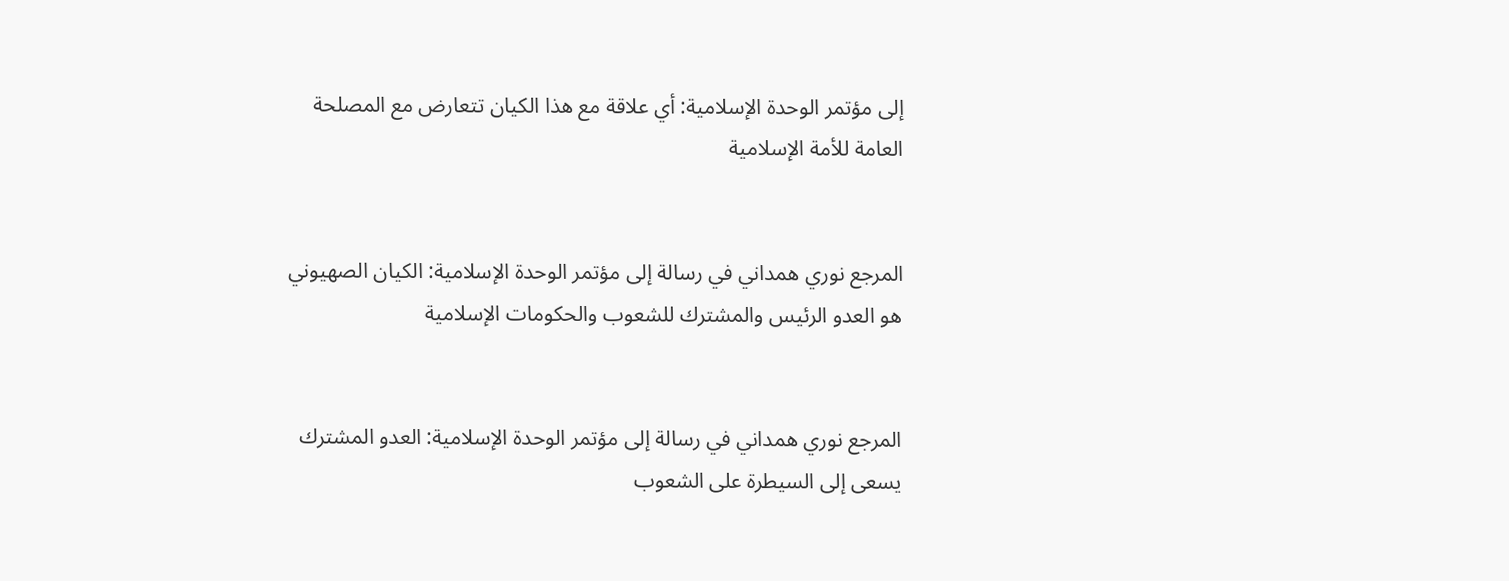إلى مؤتمر الوحدة الإسلامية: أي علاقة مع هذا الكيان تتعارض مع المصلحة العامة للأمة الإسلامية


المرجع نوري همداني في رسالة إلى مؤتمر الوحدة الإسلامية: الكيان الصهيوني هو العدو الرئيس والمشترك للشعوب والحكومات الإسلامية


المرجع نوري همداني في رسالة إلى مؤتمر الوحدة الإسلامية: العدو المشترك يسعى إلى السيطرة على الشعوب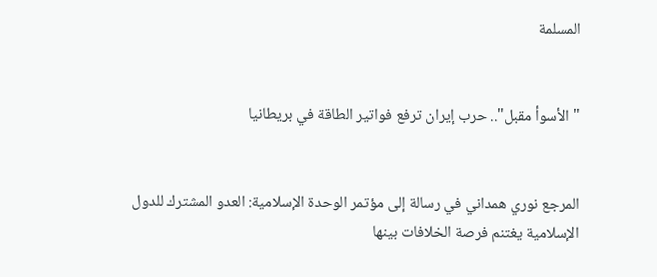المسلمة


" الأسوأ مقبل".. حرب إيران ترفع فواتير الطاقة في بريطانيا


المرجع نوري همداني في رسالة إلى مؤتمر الوحدة الإسلامية: العدو المشترك للدول الإسلامية يغتنم فرصة الخلافات بينها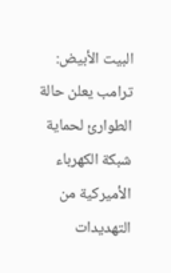البيت الأبيض: ترامب يعلن حالة الطوارئ لحماية شبكة الكهرباء الأميركية من التهديدات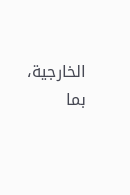الخارجية، بما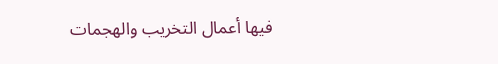فيها أعمال التخريب والهجمات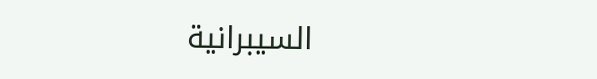السيبرانية